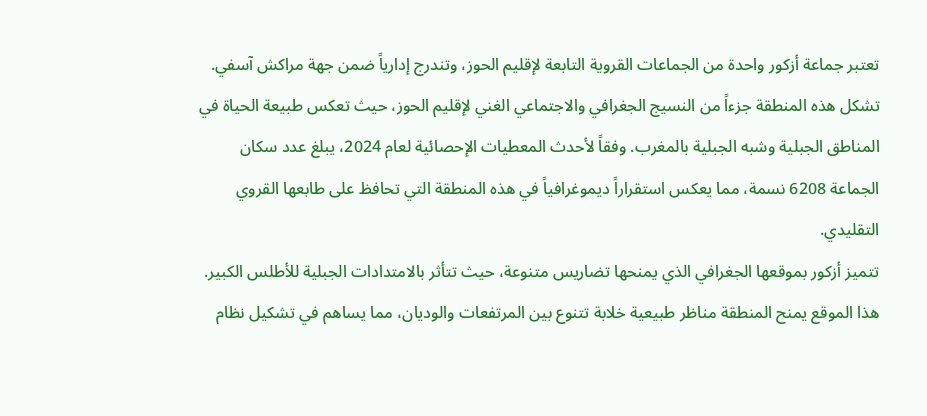تعتبر جماعة أزكور واحدة من الجماعات القروية التابعة لإقليم الحوز، وتندرج إدارياً ضمن جهة مراكش آسفي. تشكل هذه المنطقة جزءاً من النسيج الجغرافي والاجتماعي الغني لإقليم الحوز، حيث تعكس طبيعة الحياة في المناطق الجبلية وشبه الجبلية بالمغرب. وفقاً لأحدث المعطيات الإحصائية لعام 2024، يبلغ عدد سكان الجماعة 6208 نسمة، مما يعكس استقراراً ديموغرافياً في هذه المنطقة التي تحافظ على طابعها القروي التقليدي.
تتميز أزكور بموقعها الجغرافي الذي يمنحها تضاريس متنوعة، حيث تتأثر بالامتدادات الجبلية للأطلس الكبير. هذا الموقع يمنح المنطقة مناظر طبيعية خلابة تتنوع بين المرتفعات والوديان، مما يساهم في تشكيل نظام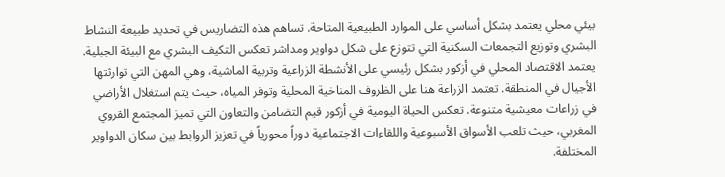بيئي محلي يعتمد بشكل أساسي على الموارد الطبيعية المتاحة. تساهم هذه التضاريس في تحديد طبيعة النشاط البشري وتوزيع التجمعات السكنية التي تتوزع على شكل دواوير ومداشر تعكس التكيف البشري مع البيئة الجبلية.
يعتمد الاقتصاد المحلي في أزكور بشكل رئيسي على الأنشطة الزراعية وتربية الماشية، وهي المهن التي توارثتها الأجيال في المنطقة. تعتمد الزراعة هنا على الظروف المناخية المحلية وتوفر المياه، حيث يتم استغلال الأراضي في زراعات معيشية متنوعة. تعكس الحياة اليومية في أزكور قيم التضامن والتعاون التي تميز المجتمع القروي المغربي، حيث تلعب الأسواق الأسبوعية واللقاءات الاجتماعية دوراً محورياً في تعزيز الروابط بين سكان الدواوير المختلفة.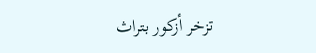تزخر أزكور بتراث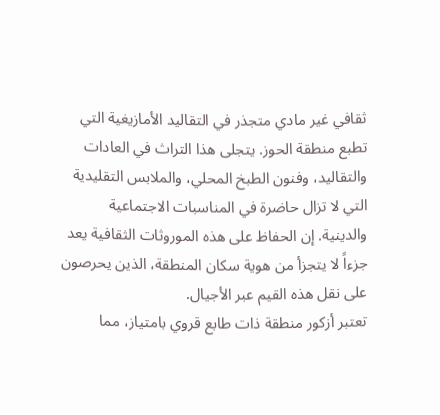ثقافي غير مادي متجذر في التقاليد الأمازيغية التي تطبع منطقة الحوز. يتجلى هذا التراث في العادات والتقاليد، وفنون الطبخ المحلي، والملابس التقليدية التي لا تزال حاضرة في المناسبات الاجتماعية والدينية. إن الحفاظ على هذه الموروثات الثقافية يعد جزءاً لا يتجزأ من هوية سكان المنطقة، الذين يحرصون على نقل هذه القيم عبر الأجيال.
تعتبر أزكور منطقة ذات طابع قروي بامتياز، مما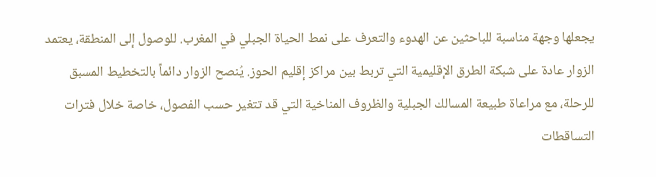يجعلها وجهة مناسبة للباحثين عن الهدوء والتعرف على نمط الحياة الجبلي في المغرب. للوصول إلى المنطقة، يعتمد الزوار عادة على شبكة الطرق الإقليمية التي تربط بين مراكز إقليم الحوز. يُنصح الزوار دائماً بالتخطيط المسبق للرحلة، مع مراعاة طبيعة المسالك الجبلية والظروف المناخية التي قد تتغير حسب الفصول، خاصة خلال فترات التساقطات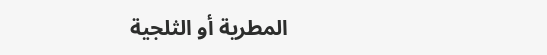المطرية أو الثلجية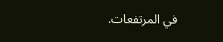في المرتفعات.